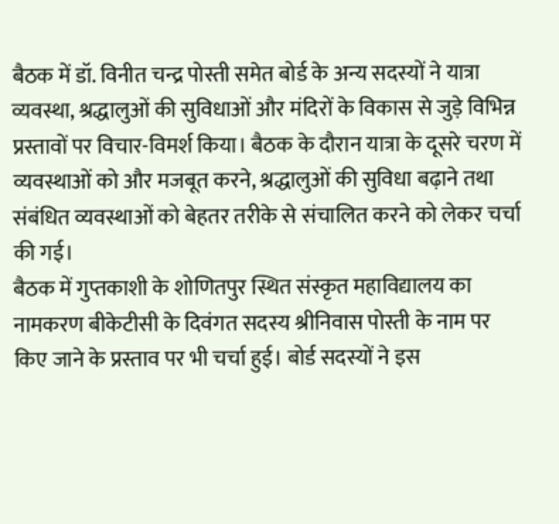बैठक में डॉ. विनीत चन्द्र पोस्ती समेत बोर्ड के अन्य सदस्यों ने यात्रा व्यवस्था, श्रद्धालुओं की सुविधाओं और मंदिरों के विकास से जुड़े विभिन्न प्रस्तावों पर विचार-विमर्श किया। बैठक के दौरान यात्रा के दूसरे चरण में व्यवस्थाओं को और मजबूत करने, श्रद्धालुओं की सुविधा बढ़ाने तथा संबंधित व्यवस्थाओं को बेहतर तरीके से संचालित करने को लेकर चर्चा की गई।
बैठक में गुप्तकाशी के शोणितपुर स्थित संस्कृत महाविद्यालय का नामकरण बीकेटीसी के दिवंगत सदस्य श्रीनिवास पोस्ती के नाम पर किए जाने के प्रस्ताव पर भी चर्चा हुई। बोर्ड सदस्यों ने इस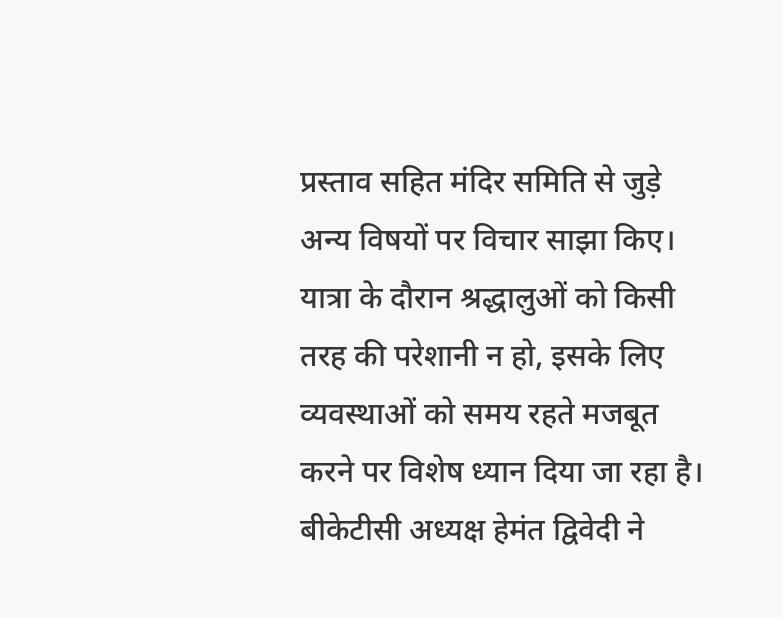प्रस्ताव सहित मंदिर समिति से जुड़े अन्य विषयों पर विचार साझा किए। यात्रा के दौरान श्रद्धालुओं को किसी तरह की परेशानी न हो, इसके लिए व्यवस्थाओं को समय रहते मजबूत करने पर विशेष ध्यान दिया जा रहा है।
बीकेटीसी अध्यक्ष हेमंत द्विवेदी ने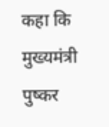कहा कि मुख्यमंत्री पुष्कर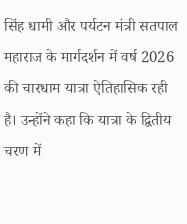सिंह धामी और पर्यटन मंत्री सतपाल महाराज के मार्गदर्शन में वर्ष 2026 की चारधाम यात्रा ऐतिहासिक रही है। उन्होंने कहा कि यात्रा के द्वितीय चरण में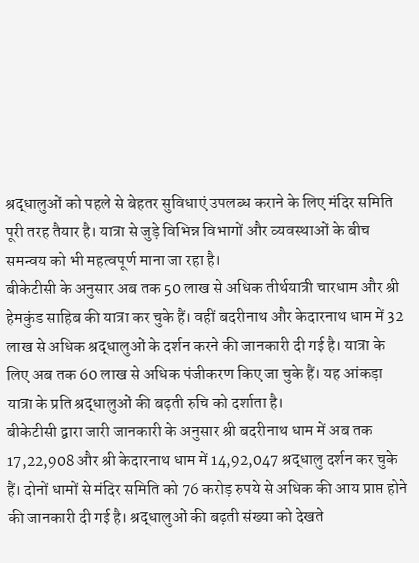श्रद्धालुओं को पहले से बेहतर सुविधाएं उपलब्ध कराने के लिए मंदिर समिति पूरी तरह तैयार है। यात्रा से जुड़े विभिन्न विभागों और व्यवस्थाओं के बीच समन्वय को भी महत्वपूर्ण माना जा रहा है।
बीकेटीसी के अनुसार अब तक 50 लाख से अधिक तीर्थयात्री चारधाम और श्री हेमकुंड साहिब की यात्रा कर चुके हैं। वहीं बदरीनाथ और केदारनाथ धाम में 32 लाख से अधिक श्रद्धालुओं के दर्शन करने की जानकारी दी गई है। यात्रा के लिए अब तक 60 लाख से अधिक पंजीकरण किए जा चुके हैं। यह आंकड़ा यात्रा के प्रति श्रद्धालुओं की बढ़ती रुचि को दर्शाता है।
बीकेटीसी द्वारा जारी जानकारी के अनुसार श्री बदरीनाथ धाम में अब तक 17,22,908 और श्री केदारनाथ धाम में 14,92,047 श्रद्धालु दर्शन कर चुके हैं। दोनों धामों से मंदिर समिति को 76 करोड़ रुपये से अधिक की आय प्राप्त होने की जानकारी दी गई है। श्रद्धालुओं की बढ़ती संख्या को देखते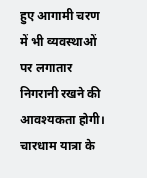हुए आगामी चरण में भी व्यवस्थाओं पर लगातार निगरानी रखने की आवश्यकता होगी।
चारधाम यात्रा के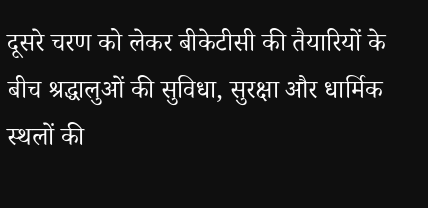दूसरे चरण को लेकर बीकेटीसी की तैयारियों के बीच श्रद्धालुओं की सुविधा, सुरक्षा और धार्मिक स्थलों की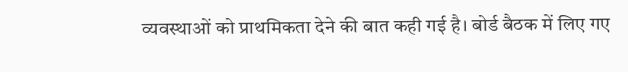व्यवस्थाओं को प्राथमिकता देने की बात कही गई है। बोर्ड बैठक में लिए गए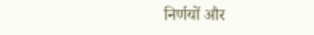निर्णयों और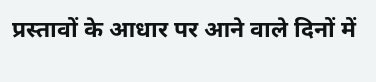प्रस्तावों के आधार पर आने वाले दिनों में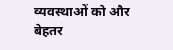व्यवस्थाओं को और बेहतर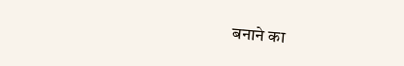बनाने का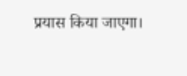प्रयास किया जाएगा।